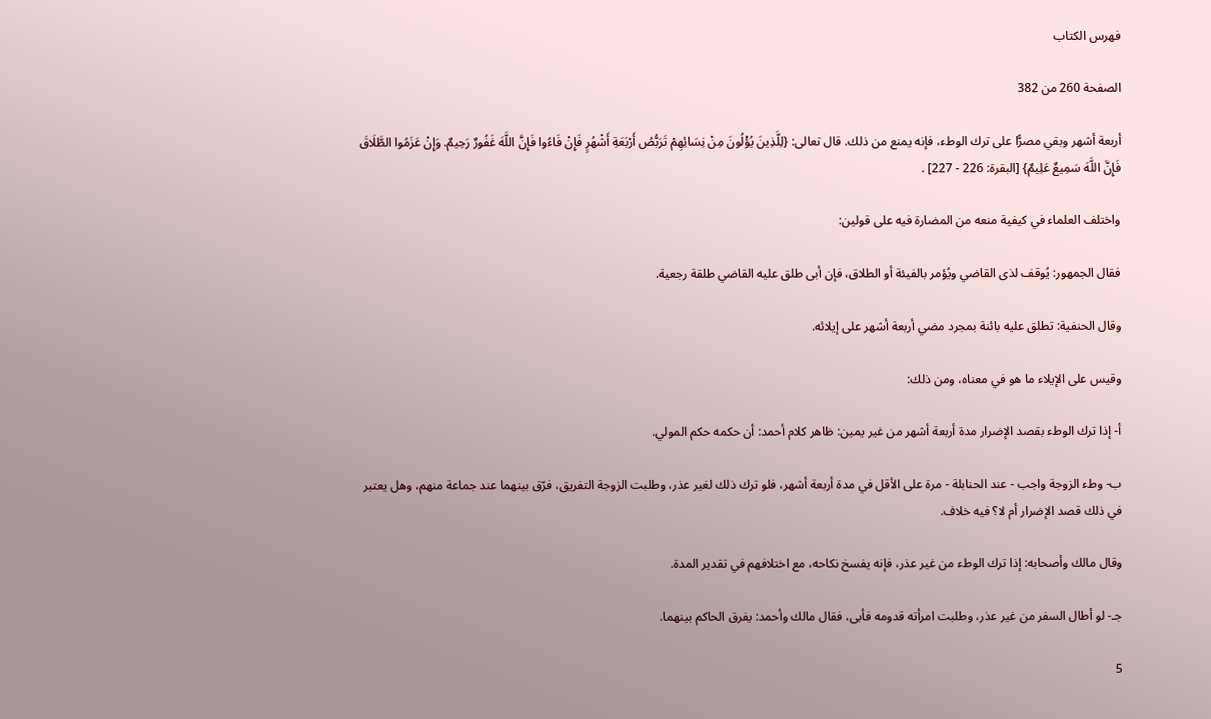فهرس الكتاب

الصفحة 260 من 382

أربعة أشهر وبقي مصرًّا على ترك الوطء، فإنه يمنع من ذلك. قال تعالى: {لِلَّذِينَ يُؤْلُونَ مِنْ نِسَائِهِمْ تَرَبُّصُ أَرْبَعَةِ أَشْهُرٍ فَإِنْ فَاءُوا فَإِنَّ اللَّهَ غَفُورٌ رَحِيمٌ. وَإِنْ عَزَمُوا الطَّلَاقَ فَإِنَّ اللَّهَ سَمِيعٌ عَلِيمٌ} [البقرة: 226 - 227] .

واختلف العلماء في كيفية منعه من المضارة فيه على قولين:

فقال الجمهور: يُوقف لذى القاضي ويُؤمر بالفيئة أو الطلاق، فإن أبى طلق عليه القاضي طلقة رجعية.

وقال الحنفية: تطلق عليه بائنة بمجرد مضي أربعة أشهر على إيلائه.

وقيس على الإيلاء ما هو في معناه، ومن ذلك:

أ- إذا ترك الوطء بقصد الإضرار مدة أربعة أشهر من غير يمين: ظاهر كلام أحمد: أن حكمه حكم المولي.

ب- وطء الزوجة واجب - عند الحنابلة - مرة على الأقل في مدة أربعة أشهر، فلو ترك ذلك لغير عذر، وطلبت الزوجة التفريق، فرّق بينهما عند جماعة منهم، وهل يعتبر في ذلك قصد الإضرار أم لا؟ فيه خلاف.

وقال مالك وأصحابه: إذا ترك الوطء من غير عذر، فإنه يفسخ نكاحه، مع اختلافهم في تقدير المدة.

جـ- لو أطال السفر من غير عذر، وطلبت امرأته قدومه فأبى، فقال مالك وأحمد: يفرق الحاكم بينهما.

5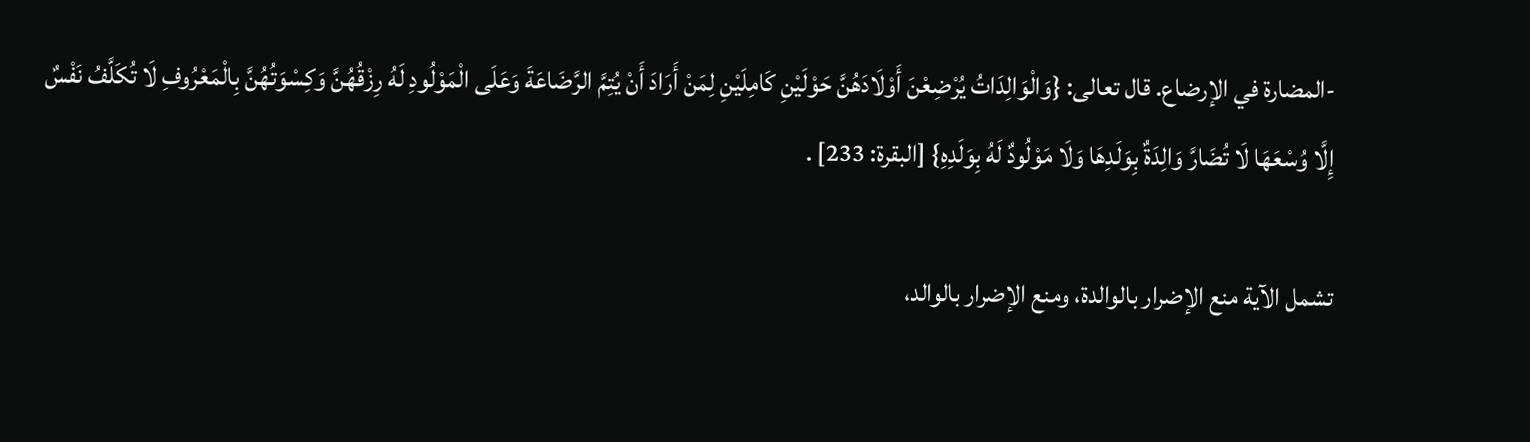-المضارة في الإرضاع. قال تعالى: {وَالْوَالِدَاتُ يُرْضِعْنَ أَوْلَادَهُنَّ حَوْلَيْنِ كَامِلَيْنِ لِمَنْ أَرَادَ أَنْ يُتِمَّ الرَّضَاعَةَ وَعَلَى الْمَوْلُودِ لَهُ رِزْقُهُنَّ وَكِسْوَتُهُنَّ بِالْمَعْرُوفِ لَا تُكَلَّفُ نَفْسٌ إِلَّا وُسْعَهَا لَا تُضَارَّ وَالِدَةٌ بِوَلَدِهَا وَلَا مَوْلُودٌ لَهُ بِوَلَدِهِ} [البقرة: 233] .

تشمل الآية منع الإضرار بالوالدة، ومنع الإضرار بالوالد،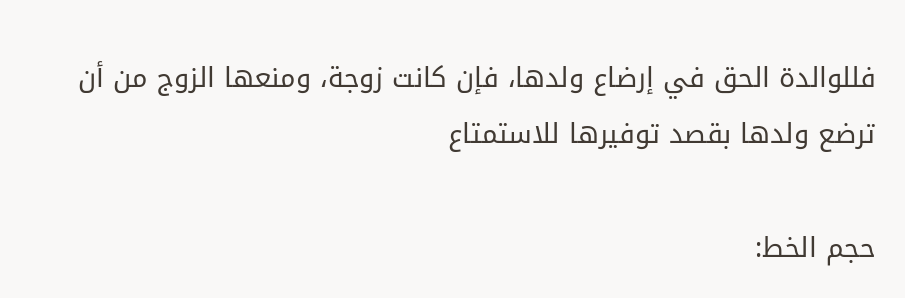فللوالدة الحق في إرضاع ولدها، فإن كانت زوجة، ومنعها الزوج من أن ترضع ولدها بقصد توفيرها للاستمتاع

حجم الخط: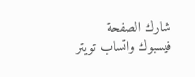شارك الصفحة
فيسبوك واتساب تويتر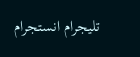تليجرام انستجرام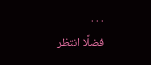. . .
فضلًا انتظر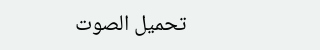تحميل الصوت